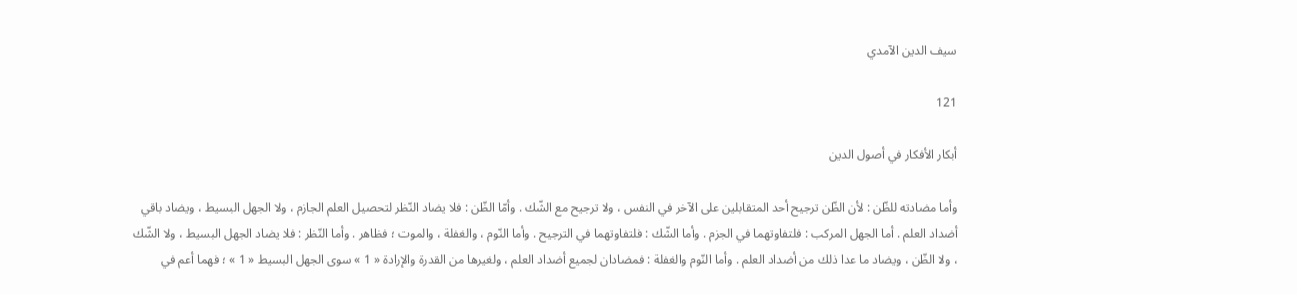سيف الدين الآمدي

121

أبكار الأفكار في أصول الدين

وأما مضادته للظّن : لأن الظّن ترجيح أحد المتقابلين على الآخر في النفس ، ولا ترجيح مع الشّك . وأمّا الظّن : فلا يضاد النّظر لتحصيل العلم الجازم ، ولا الجهل البسيط ، ويضاد باقي أضداد العلم . أما الجهل المركب : فلتفاوتهما في الجزم . وأما الشّك : فلتفاوتهما في الترجيح . وأما النّوم ، والغفلة ، والموت ؛ فظاهر . وأما النّظر : فلا يضاد الجهل البسيط ، ولا الشّك ، ولا الظّن ، ويضاد ما عدا ذلك من أضداد العلم . وأما النّوم والغفلة : فمضادان لجميع أضداد العلم ، ولغيرها من القدرة والإرادة « 1 » سوى الجهل البسيط « 1 » ؛ فهما أعم في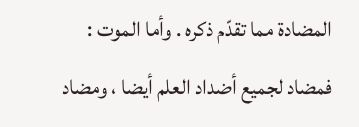المضادة مما تقدّم ذكره . وأما الموت : فمضاد لجميع أضداد العلم أيضا ، ومضاد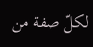لكلّ صفة من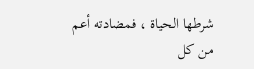شرطها الحياة ، فمضادته أعم من كل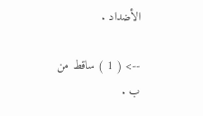الأضداد .

--> ( 1 ) ساقط من ب .